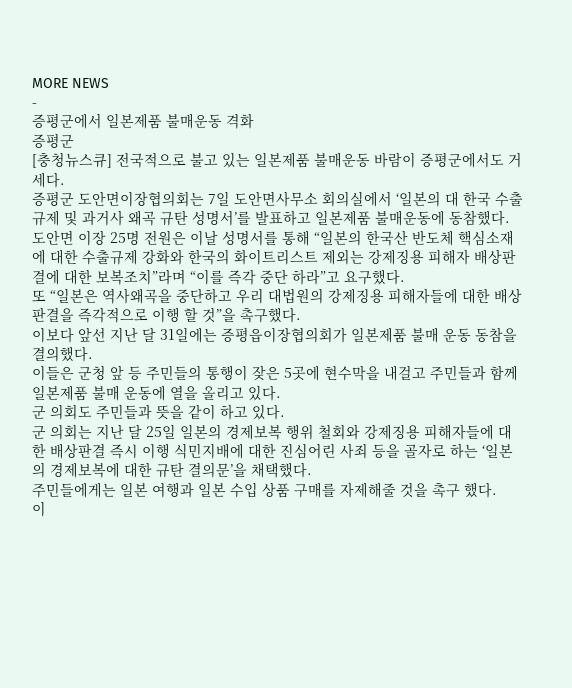MORE NEWS
-
증평군에서 일본제품 불매운동 격화
증평군
[충청뉴스큐] 전국적으로 불고 있는 일본제품 불매운동 바람이 증평군에서도 거세다.
증평군 도안면이장협의회는 7일 도안면사무소 회의실에서 ‘일본의 대 한국 수출 규제 및 과거사 왜곡 규탄 성명서’를 발표하고 일본제품 불매운동에 동참했다.
도안면 이장 25명 전원은 이날 성명서를 통해 “일본의 한국산 반도체 핵심소재에 대한 수출규제 강화와 한국의 화이트리스트 제외는 강제징용 피해자 배상판결에 대한 보복조치”라며 “이를 즉각 중단 하라”고 요구했다.
또 “일본은 역사왜곡을 중단하고 우리 대법원의 강제징용 피해자들에 대한 배상판결을 즉각적으로 이행 할 것”을 촉구했다.
이보다 앞선 지난 달 31일에는 증평읍이장협의회가 일본제품 불매 운동 동참을 결의했다.
이들은 군청 앞 등 주민들의 통행이 잦은 5곳에 현수막을 내걸고 주민들과 함께 일본제품 불매 운동에 열을 올리고 있다.
군 의회도 주민들과 뜻을 같이 하고 있다.
군 의회는 지난 달 25일 일본의 경제보복 행위 철회와 강제징용 피해자들에 대한 배상판결 즉시 이행 식민지배에 대한 진심어린 사죄 등을 골자로 하는 ‘일본의 경제보복에 대한 규탄 결의문’을 채택했다.
주민들에게는 일본 여행과 일본 수입 상품 구매를 자제해줄 것을 촉구 했다.
이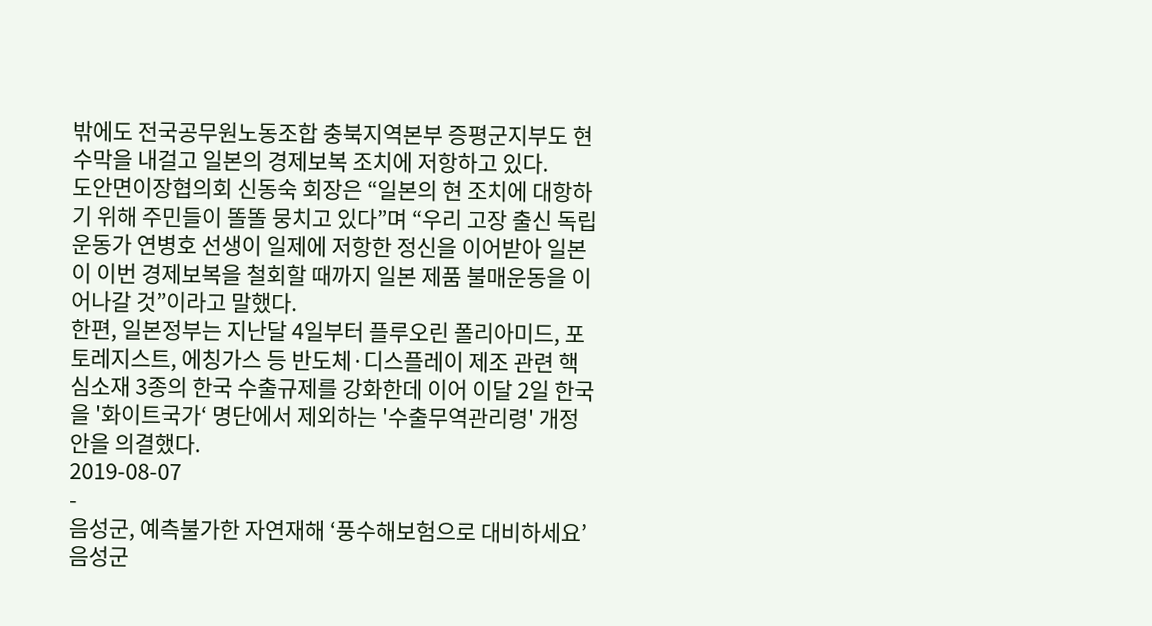밖에도 전국공무원노동조합 충북지역본부 증평군지부도 현수막을 내걸고 일본의 경제보복 조치에 저항하고 있다.
도안면이장협의회 신동숙 회장은 “일본의 현 조치에 대항하기 위해 주민들이 똘똘 뭉치고 있다”며 “우리 고장 출신 독립운동가 연병호 선생이 일제에 저항한 정신을 이어받아 일본이 이번 경제보복을 철회할 때까지 일본 제품 불매운동을 이어나갈 것”이라고 말했다.
한편, 일본정부는 지난달 4일부터 플루오린 폴리아미드, 포토레지스트, 에칭가스 등 반도체·디스플레이 제조 관련 핵심소재 3종의 한국 수출규제를 강화한데 이어 이달 2일 한국을 '화이트국가‘ 명단에서 제외하는 '수출무역관리령' 개정안을 의결했다.
2019-08-07
-
음성군, 예측불가한 자연재해 ‘풍수해보험으로 대비하세요’
음성군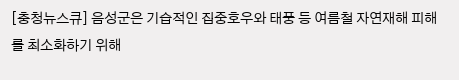[충청뉴스큐] 음성군은 기습적인 집중호우와 태풍 등 여름철 자연재해 피해를 최소화하기 위해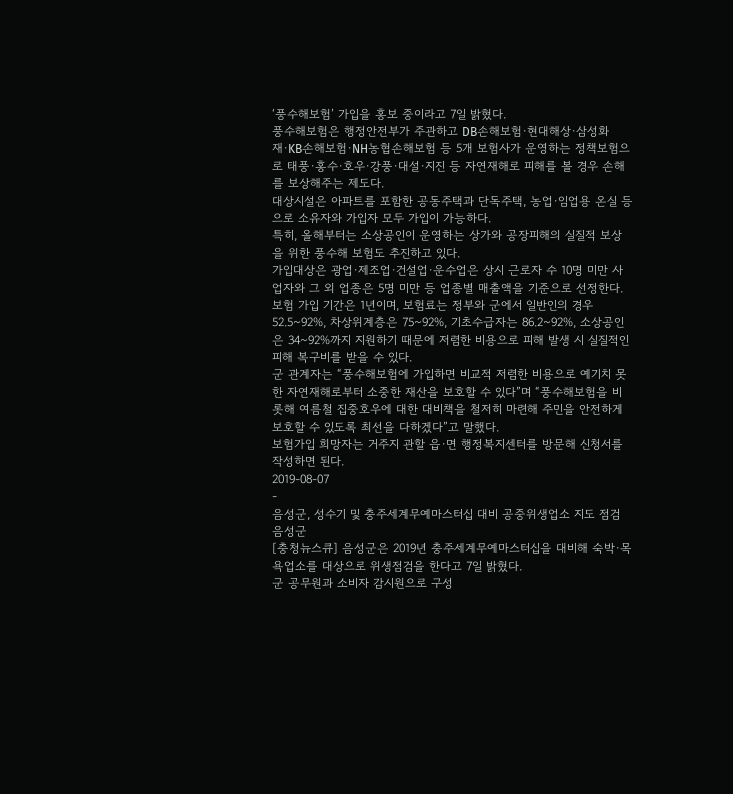‘풍수해보험’ 가입을 홍보 중이라고 7일 밝혔다.
풍수해보험은 행정안전부가 주관하고 DB손해보험·현대해상·삼성화재·KB손해보험·NH농협손해보험 등 5개 보험사가 운영하는 정책보험으로 태풍·홍수·호우·강풍·대설·지진 등 자연재해로 피해를 볼 경우 손해를 보상해주는 제도다.
대상시설은 아파트를 포함한 공동주택과 단독주택, 농업·임업용 온실 등으로 소유자와 가입자 모두 가입이 가능하다.
특히, 올해부터는 소상공인이 운영하는 상가와 공장피해의 실질적 보상을 위한 풍수해 보험도 추진하고 있다.
가입대상은 광업·제조업·건설업·운수업은 상시 근로자 수 10명 미만 사업자와 그 외 업종은 5명 미만 등 업종별 매출액을 기준으로 선정한다.
보험 가입 기간은 1년이며, 보험료는 정부와 군에서 일반인의 경우 52.5~92%, 차상위계층은 75~92%, 기초수급자는 86.2~92%, 소상공인은 34~92%까지 지원하기 때문에 저렴한 비용으로 피해 발생 시 실질적인 피해 복구비를 받을 수 있다.
군 관계자는 “풍수해보험에 가입하면 비교적 저렴한 비용으로 예기치 못한 자연재해로부터 소중한 재산을 보호할 수 있다”며 “풍수해보험을 비롯해 여름철 집중호우에 대한 대비책을 철저히 마련해 주민을 안전하게 보호할 수 있도록 최선을 다하겠다”고 말했다.
보험가입 희망자는 거주지 관할 읍·면 행정복지센터를 방문해 신청서를 작성하면 된다.
2019-08-07
-
음성군, 성수기 및 충주세계무예마스터십 대비 공중위생업소 지도 점검
음성군
[충청뉴스큐] 음성군은 2019년 충주세계무예마스터십을 대비해 숙박·목욕업소를 대상으로 위생점검을 한다고 7일 밝혔다.
군 공무원과 소비자 감시원으로 구성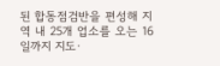된 합동점검반을 편성해 지역 내 25개 업소를 오는 16일까지 지도·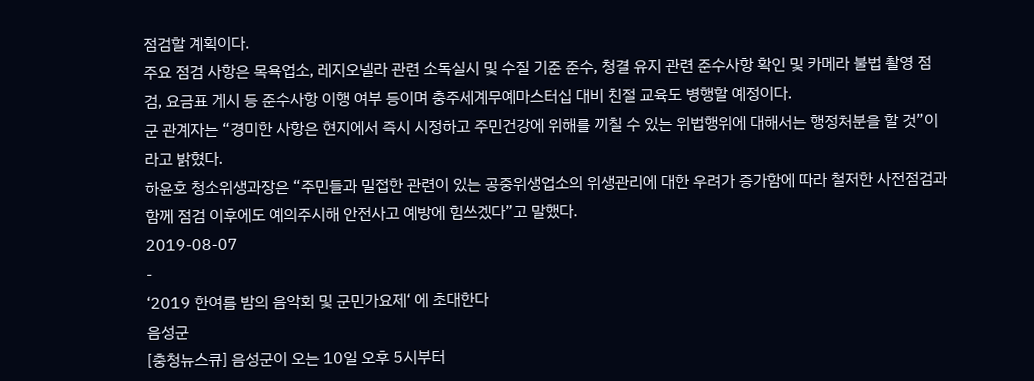점검할 계획이다.
주요 점검 사항은 목욕업소, 레지오넬라 관련 소독실시 및 수질 기준 준수, 청결 유지 관련 준수사항 확인 및 카메라 불법 촬영 점검, 요금표 게시 등 준수사항 이행 여부 등이며 충주세계무예마스터십 대비 친절 교육도 병행할 예정이다.
군 관계자는 “경미한 사항은 현지에서 즉시 시정하고 주민건강에 위해를 끼칠 수 있는 위법행위에 대해서는 행정처분을 할 것”이라고 밝혔다.
하윤호 청소위생과장은 “주민들과 밀접한 관련이 있는 공중위생업소의 위생관리에 대한 우려가 증가함에 따라 철저한 사전점검과 함께 점검 이후에도 예의주시해 안전사고 예방에 힘쓰겠다”고 말했다.
2019-08-07
-
‘2019 한여름 밤의 음악회 및 군민가요제‘ 에 초대한다
음성군
[충청뉴스큐] 음성군이 오는 10일 오후 5시부터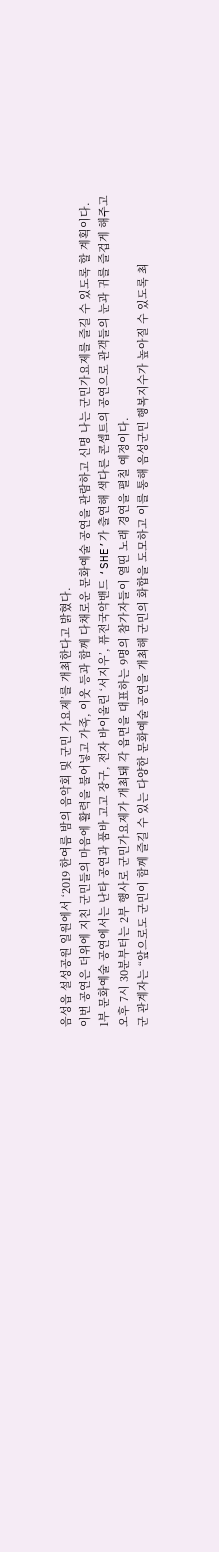음성읍 설성공원 일원에서 ‘2019 한여름 밤의 음악회 및 군민 가요제’를 개최한다고 밝혔다.
이번 공연은 더위에 지친 군민들의 마음에 활력을 불어넣고 가족, 이웃 등과 함께 다채로운 문화예술 공연을 관람하고 신명 나는 군민가요제를 즐길 수 있도록 할 계획이다.
1부 문화예술 공연에서는 난타 공연과 품바 고고 장구, 전자 바이올린 ‘서지우’, 퓨전국악밴드 ‘SHE’가 출연해 색다른 콘셉트의 공연으로 관객들의 눈과 귀를 즐겁게 해주고
오후 7시 30분부터는 2부 행사로 군민가요제가 개최돼 각 읍면을 대표하는 9명의 참가자들이 열띤 노래 경연을 펼칠 예정이다.
군 관계자는 “앞으로도 군민이 함께 즐길 수 있는 다양한 문화예술 공연을 개최해 군민의 화합을 도모하고 이를 통해 음성군민 행복지수가 높아질 수 있도록 최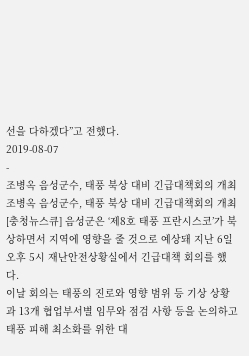선을 다하겠다”고 전했다.
2019-08-07
-
조병옥 음성군수, 태풍 북상 대비 긴급대책회의 개최
조병옥 음성군수, 태풍 북상 대비 긴급대책회의 개최
[충청뉴스큐] 음성군은 ‘제8호 태풍 프란시스코’가 북상하면서 지역에 영향을 줄 것으로 예상돼 지난 6일 오후 5시 재난안전상황실에서 긴급대책 회의를 했다.
이날 회의는 태풍의 진로와 영향 범위 등 기상 상황과 13개 협업부서별 임무와 점검 사항 등을 논의하고 태풍 피해 최소화를 위한 대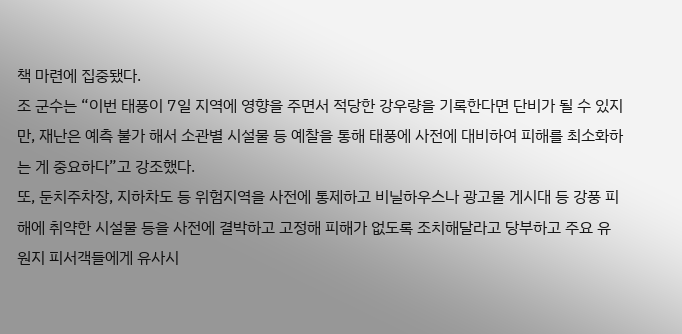책 마련에 집중됐다.
조 군수는 “이번 태풍이 7일 지역에 영향을 주면서 적당한 강우량을 기록한다면 단비가 될 수 있지만, 재난은 예측 불가 해서 소관별 시설물 등 예찰을 통해 태풍에 사전에 대비하여 피해를 최소화하는 게 중요하다”고 강조했다.
또, 둔치주차장, 지하차도 등 위험지역을 사전에 통제하고 비닐하우스나 광고물 게시대 등 강풍 피해에 취약한 시설물 등을 사전에 결박하고 고정해 피해가 없도록 조치해달라고 당부하고 주요 유원지 피서객들에게 유사시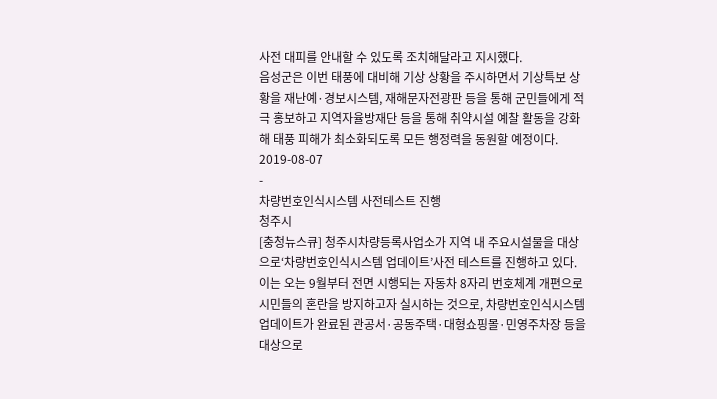사전 대피를 안내할 수 있도록 조치해달라고 지시했다.
음성군은 이번 태풍에 대비해 기상 상황을 주시하면서 기상특보 상황을 재난예·경보시스템, 재해문자전광판 등을 통해 군민들에게 적극 홍보하고 지역자율방재단 등을 통해 취약시설 예찰 활동을 강화해 태풍 피해가 최소화되도록 모든 행정력을 동원할 예정이다.
2019-08-07
-
차량번호인식시스템 사전테스트 진행
청주시
[충청뉴스큐] 청주시차량등록사업소가 지역 내 주요시설물을 대상으로‘차량번호인식시스템 업데이트’사전 테스트를 진행하고 있다.
이는 오는 9월부터 전면 시행되는 자동차 8자리 번호체계 개편으로 시민들의 혼란을 방지하고자 실시하는 것으로, 차량번호인식시스템 업데이트가 완료된 관공서·공동주택·대형쇼핑몰·민영주차장 등을 대상으로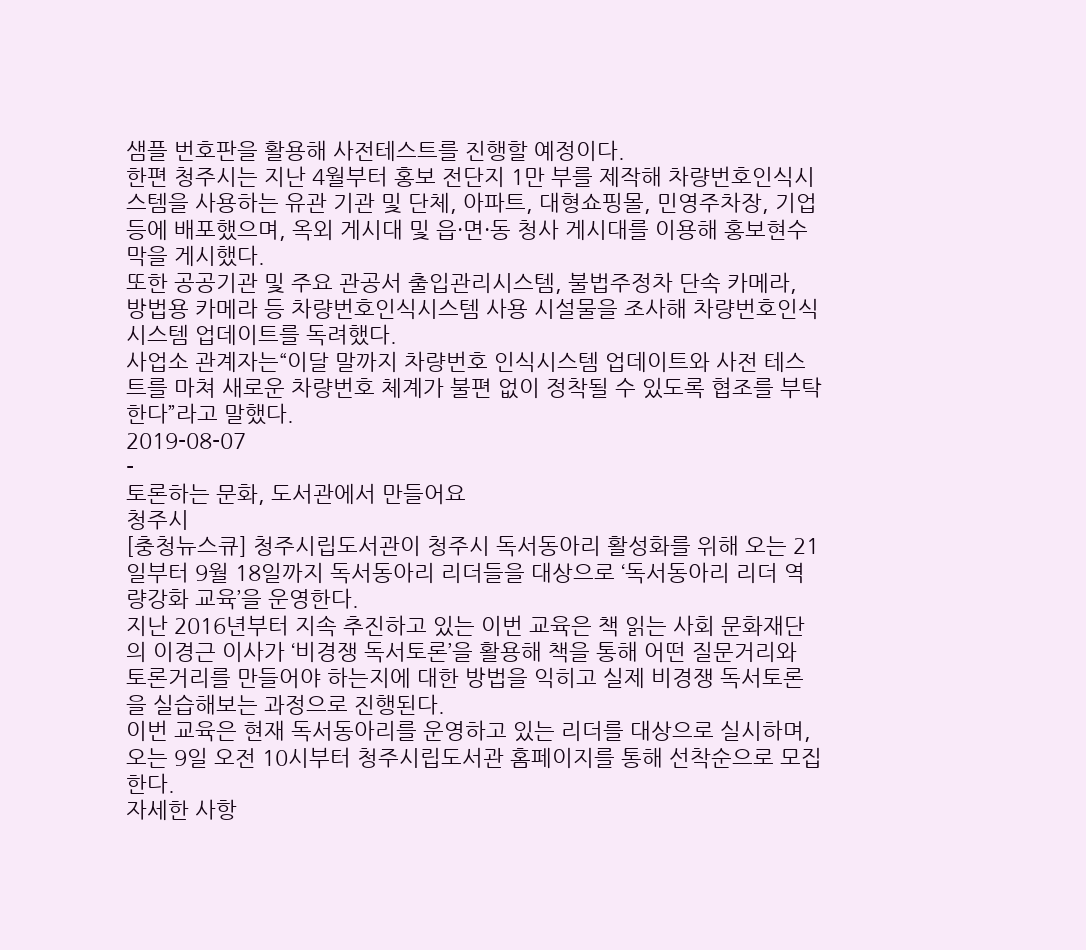샘플 번호판을 활용해 사전테스트를 진행할 예정이다.
한편 청주시는 지난 4월부터 홍보 전단지 1만 부를 제작해 차량번호인식시스템을 사용하는 유관 기관 및 단체, 아파트, 대형쇼핑몰, 민영주차장, 기업 등에 배포했으며, 옥외 게시대 및 읍·면·동 청사 게시대를 이용해 홍보현수막을 게시했다.
또한 공공기관 및 주요 관공서 출입관리시스템, 불법주정차 단속 카메라, 방법용 카메라 등 차량번호인식시스템 사용 시설물을 조사해 차량번호인식시스템 업데이트를 독려했다.
사업소 관계자는“이달 말까지 차량번호 인식시스템 업데이트와 사전 테스트를 마쳐 새로운 차량번호 체계가 불편 없이 정착될 수 있도록 협조를 부탁한다”라고 말했다.
2019-08-07
-
토론하는 문화, 도서관에서 만들어요
청주시
[충청뉴스큐] 청주시립도서관이 청주시 독서동아리 활성화를 위해 오는 21일부터 9월 18일까지 독서동아리 리더들을 대상으로 ‘독서동아리 리더 역량강화 교육’을 운영한다.
지난 2016년부터 지속 추진하고 있는 이번 교육은 책 읽는 사회 문화재단의 이경근 이사가 ‘비경쟁 독서토론’을 활용해 책을 통해 어떤 질문거리와 토론거리를 만들어야 하는지에 대한 방법을 익히고 실제 비경쟁 독서토론을 실습해보는 과정으로 진행된다.
이번 교육은 현재 독서동아리를 운영하고 있는 리더를 대상으로 실시하며, 오는 9일 오전 10시부터 청주시립도서관 홈페이지를 통해 선착순으로 모집한다.
자세한 사항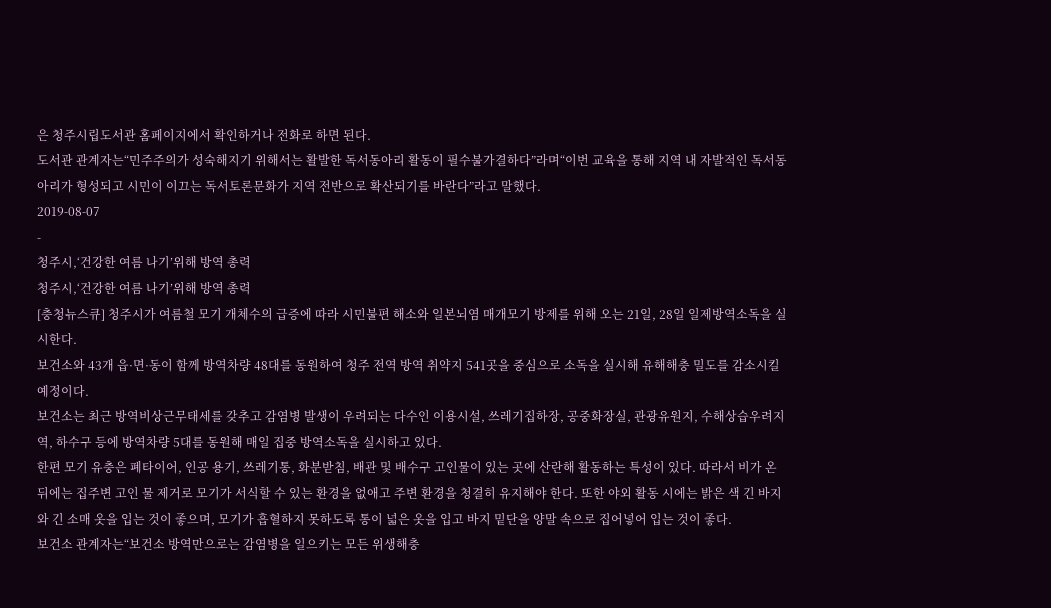은 청주시립도서관 홈페이지에서 확인하거나 전화로 하면 된다.
도서관 관계자는“민주주의가 성숙해지기 위해서는 활발한 독서동아리 활동이 필수불가결하다”라며“이번 교육을 통해 지역 내 자발적인 독서동아리가 형성되고 시민이 이끄는 독서토론문화가 지역 전반으로 확산되기를 바란다”라고 말했다.
2019-08-07
-
청주시,‘건강한 여름 나기’위해 방역 총력
청주시,‘건강한 여름 나기’위해 방역 총력
[충청뉴스큐] 청주시가 여름철 모기 개체수의 급증에 따라 시민불편 해소와 일본뇌염 매개모기 방제를 위해 오는 21일, 28일 일제방역소독을 실시한다.
보건소와 43개 읍·면·동이 함께 방역차량 48대를 동원하여 청주 전역 방역 취약지 541곳을 중심으로 소독을 실시해 유해해충 밀도를 감소시킬 예정이다.
보건소는 최근 방역비상근무태세를 갖추고 감염병 발생이 우려되는 다수인 이용시설, 쓰레기집하장, 공중화장실, 관광유원지, 수해상습우려지역, 하수구 등에 방역차량 5대를 동원해 매일 집중 방역소독을 실시하고 있다.
한편 모기 유충은 폐타이어, 인공 용기, 쓰레기통, 화분받침, 배관 및 배수구 고인물이 있는 곳에 산란해 활동하는 특성이 있다. 따라서 비가 온 뒤에는 집주변 고인 물 제거로 모기가 서식할 수 있는 환경을 없애고 주변 환경을 청결히 유지해야 한다. 또한 야외 활동 시에는 밝은 색 긴 바지와 긴 소매 옷을 입는 것이 좋으며, 모기가 흡혈하지 못하도록 통이 넓은 옷을 입고 바지 밑단을 양말 속으로 집어넣어 입는 것이 좋다.
보건소 관계자는“보건소 방역만으로는 감염병을 일으키는 모든 위생해충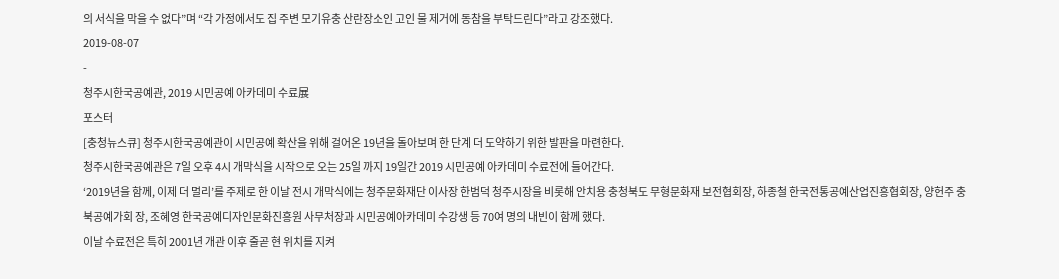의 서식을 막을 수 없다”며 “각 가정에서도 집 주변 모기유충 산란장소인 고인 물 제거에 동참을 부탁드린다”라고 강조했다.
2019-08-07
-
청주시한국공예관, 2019 시민공예 아카데미 수료展
포스터
[충청뉴스큐] 청주시한국공예관이 시민공예 확산을 위해 걸어온 19년을 돌아보며 한 단계 더 도약하기 위한 발판을 마련한다.
청주시한국공예관은 7일 오후 4시 개막식을 시작으로 오는 25일 까지 19일간 2019 시민공예 아카데미 수료전에 들어간다.
‘2019년을 함께, 이제 더 멀리’를 주제로 한 이날 전시 개막식에는 청주문화재단 이사장 한범덕 청주시장을 비롯해 안치용 충청북도 무형문화재 보전협회장, 하종철 한국전통공예산업진흥협회장, 양헌주 충북공예가회 장, 조혜영 한국공예디자인문화진흥원 사무처장과 시민공예아카데미 수강생 등 70여 명의 내빈이 함께 했다.
이날 수료전은 특히 2001년 개관 이후 줄곧 현 위치를 지켜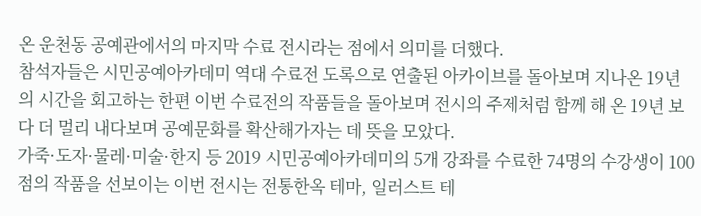온 운천동 공예관에서의 마지막 수료 전시라는 점에서 의미를 더했다.
참석자들은 시민공예아카데미 역대 수료전 도록으로 연출된 아카이브를 돌아보며 지나온 19년의 시간을 회고하는 한편 이번 수료전의 작품들을 돌아보며 전시의 주제처럼 함께 해 온 19년 보다 더 멀리 내다보며 공예문화를 확산해가자는 데 뜻을 모았다.
가죽·도자·물레·미술·한지 등 2019 시민공예아카데미의 5개 강좌를 수료한 74명의 수강생이 100점의 작품을 선보이는 이번 전시는 전통한옥 테마, 일러스트 테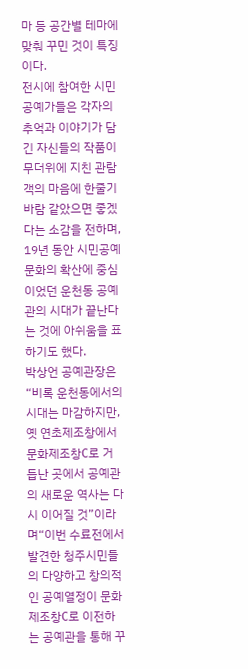마 등 공간별 테마에 맞춰 꾸민 것이 특징이다.
전시에 참여한 시민공예가들은 각자의 추억과 이야기가 담긴 자신들의 작품이 무더위에 지친 관람객의 마음에 한줄기 바람 같았으면 좋겠다는 소감을 전하며, 19년 동안 시민공예문화의 확산에 중심이었던 운천동 공예관의 시대가 끝난다는 것에 아쉬움을 표하기도 했다.
박상언 공예관장은“비록 운천동에서의 시대는 마감하지만, 옛 연초제조창에서 문화제조창C로 거듭난 곳에서 공예관의 새로운 역사는 다시 이어질 것”이라며“이번 수료전에서 발견한 청주시민들의 다양하고 창의적인 공예열정이 문화제조창C로 이전하는 공예관을 통해 꾸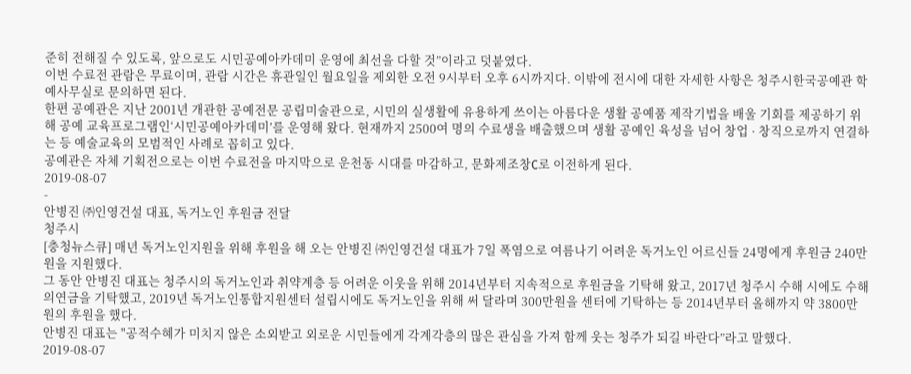준히 전해질 수 있도록, 앞으로도 시민공예아카데미 운영에 최선을 다할 것”이라고 덧붙였다.
이번 수료전 관람은 무료이며, 관람 시간은 휴관일인 월요일을 제외한 오전 9시부터 오후 6시까지다. 이밖에 전시에 대한 자세한 사항은 청주시한국공예관 학예사무실로 문의하면 된다.
한편 공예관은 지난 2001년 개관한 공예전문 공립미술관으로, 시민의 실생활에 유용하게 쓰이는 아름다운 생활 공예품 제작기법을 배울 기회를 제공하기 위해 공예 교육프로그램인‘시민공예아카데미’를 운영해 왔다. 현재까지 2500여 명의 수료생을 배출했으며 생활 공예인 육성을 넘어 창업 · 창직으로까지 연결하는 등 예술교육의 모범적인 사례로 꼽히고 있다.
공예관은 자체 기획전으로는 이번 수료전을 마지막으로 운천동 시대를 마감하고, 문화제조창C로 이전하게 된다.
2019-08-07
-
안병진 ㈜인영건설 대표, 독거노인 후원금 전달
청주시
[충청뉴스큐] 매년 독거노인지원을 위해 후원을 해 오는 안병진 ㈜인영건설 대표가 7일 폭염으로 여름나기 어려운 독거노인 어르신들 24명에게 후원금 240만 원을 지원했다.
그 동안 안병진 대표는 청주시의 독거노인과 취약계층 등 어려운 이웃을 위해 2014년부터 지속적으로 후원금을 기탁해 왔고, 2017년 청주시 수해 시에도 수해의연금을 기탁했고, 2019년 독거노인통합지원센터 설립시에도 독거노인을 위해 써 달라며 300만원을 센터에 기탁하는 등 2014년부터 올해까지 약 3800만 원의 후원을 했다.
안병진 대표는 "공적수혜가 미치지 않은 소외받고 외로운 시민들에게 각계각층의 많은 관심을 가져 함께 웃는 청주가 되길 바란다”라고 말했다.
2019-08-07